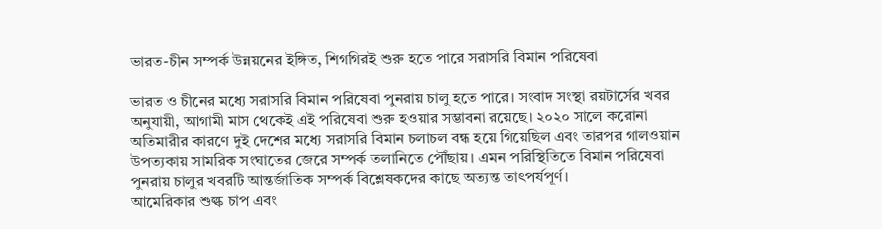ভারত-চীন সম্পর্ক উন্নয়নের ইঙ্গিত, শিগগিরই শুরু হতে পারে সরাসরি বিমান পরিষেবা

ভারত ও চীনের মধ্যে সরাসরি বিমান পরিষেবা পুনরায় চালু হতে পারে। সংবাদ সংস্থা রয়টার্সের খবর অনুযায়ী, আগামী মাস থেকেই এই পরিষেবা শুরু হওয়ার সম্ভাবনা রয়েছে। ২০২০ সালে করোনা অতিমারীর কারণে দুই দেশের মধ্যে সরাসরি বিমান চলাচল বন্ধ হয়ে গিয়েছিল এবং তারপর গালওয়ান উপত্যকায় সামরিক সংঘাতের জেরে সম্পর্ক তলানিতে পৌঁছায়। এমন পরিস্থিতিতে বিমান পরিষেবা পুনরায় চালুর খবরটি আন্তর্জাতিক সম্পর্ক বিশ্লেষকদের কাছে অত্যন্ত তাৎপর্যপূর্ণ।
আমেরিকার শুল্ক চাপ এবং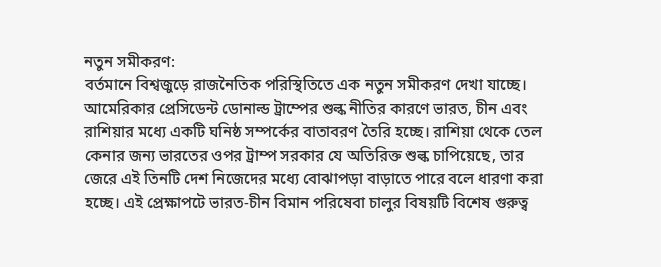নতুন সমীকরণ:
বর্তমানে বিশ্বজুড়ে রাজনৈতিক পরিস্থিতিতে এক নতুন সমীকরণ দেখা যাচ্ছে। আমেরিকার প্রেসিডেন্ট ডোনাল্ড ট্রাম্পের শুল্ক নীতির কারণে ভারত, চীন এবং রাশিয়ার মধ্যে একটি ঘনিষ্ঠ সম্পর্কের বাতাবরণ তৈরি হচ্ছে। রাশিয়া থেকে তেল কেনার জন্য ভারতের ওপর ট্রাম্প সরকার যে অতিরিক্ত শুল্ক চাপিয়েছে, তার জেরে এই তিনটি দেশ নিজেদের মধ্যে বোঝাপড়া বাড়াতে পারে বলে ধারণা করা হচ্ছে। এই প্রেক্ষাপটে ভারত-চীন বিমান পরিষেবা চালুর বিষয়টি বিশেষ গুরুত্ব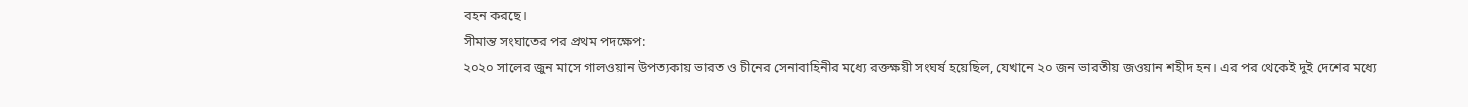বহন করছে।
সীমান্ত সংঘাতের পর প্রথম পদক্ষেপ:
২০২০ সালের জুন মাসে গালওয়ান উপত্যকায় ভারত ও চীনের সেনাবাহিনীর মধ্যে রক্তক্ষয়ী সংঘর্ষ হয়েছিল, যেখানে ২০ জন ভারতীয় জওয়ান শহীদ হন। এর পর থেকেই দুই দেশের মধ্যে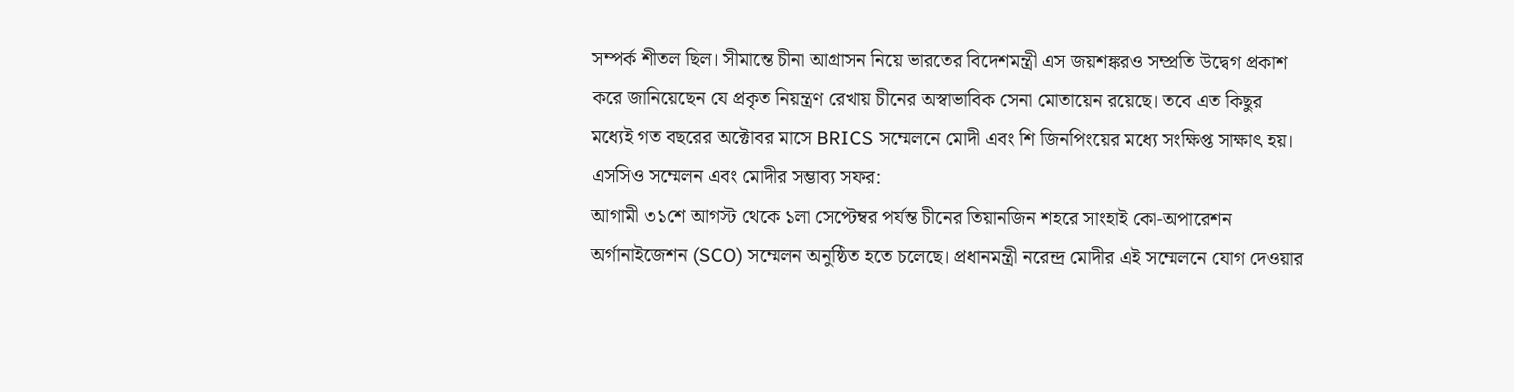সম্পর্ক শীতল ছিল। সীমান্তে চীনা আগ্রাসন নিয়ে ভারতের বিদেশমন্ত্রী এস জয়শঙ্করও সম্প্রতি উদ্বেগ প্রকাশ করে জানিয়েছেন যে প্রকৃত নিয়ন্ত্রণ রেখায় চীনের অস্বাভাবিক সেনা মোতায়েন রয়েছে। তবে এত কিছুর মধ্যেই গত বছরের অক্টোবর মাসে BRICS সম্মেলনে মোদী এবং শি জিনপিংয়ের মধ্যে সংক্ষিপ্ত সাক্ষাৎ হয়।
এসসিও সম্মেলন এবং মোদীর সম্ভাব্য সফর:
আগামী ৩১শে আগস্ট থেকে ১লা সেপ্টেম্বর পর্যন্ত চীনের তিয়ানজিন শহরে সাংহাই কো-অপারেশন অর্গানাইজেশন (SCO) সম্মেলন অনুষ্ঠিত হতে চলেছে। প্রধানমন্ত্রী নরেন্দ্র মোদীর এই সম্মেলনে যোগ দেওয়ার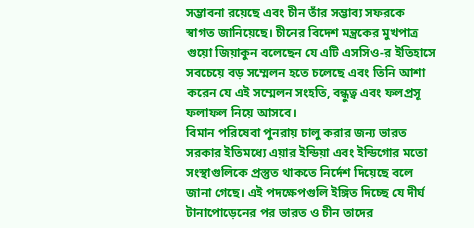সম্ভাবনা রয়েছে এবং চীন তাঁর সম্ভাব্য সফরকে স্বাগত জানিয়েছে। চীনের বিদেশ মন্ত্রকের মুখপাত্র গুয়ো জিয়াকুন বলেছেন যে এটি এসসিও-র ইতিহাসে সবচেয়ে বড় সম্মেলন হতে চলেছে এবং তিনি আশা করেন যে এই সম্মেলন সংহতি, বন্ধুত্ব এবং ফলপ্রসূ ফলাফল নিয়ে আসবে।
বিমান পরিষেবা পুনরায় চালু করার জন্য ভারত সরকার ইতিমধ্যে এয়ার ইন্ডিয়া এবং ইন্ডিগোর মতো সংস্থাগুলিকে প্রস্তুত থাকতে নির্দেশ দিয়েছে বলে জানা গেছে। এই পদক্ষেপগুলি ইঙ্গিত দিচ্ছে যে দীর্ঘ টানাপোড়েনের পর ভারত ও চীন তাদের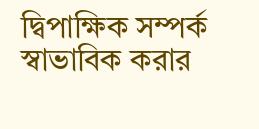দ্বিপাক্ষিক সম্পর্ক স্বাভাবিক করার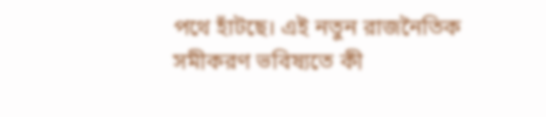পথে হাঁটছে। এই নতুন রাজনৈতিক সমীকরণ ভবিষ্যতে কী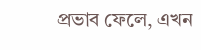প্রভাব ফেলে, এখন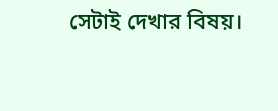সেটাই দেখার বিষয়।